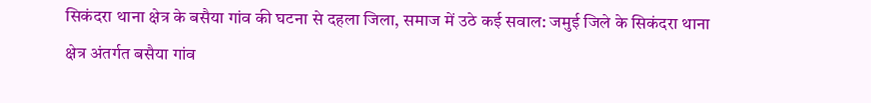सिकंदरा थाना क्षेत्र के बसैया गांव की घटना से दहला जिला, समाज में उठे कई सवाल: जमुई जिले के सिकंदरा थाना क्षेत्र अंतर्गत बसैया गांव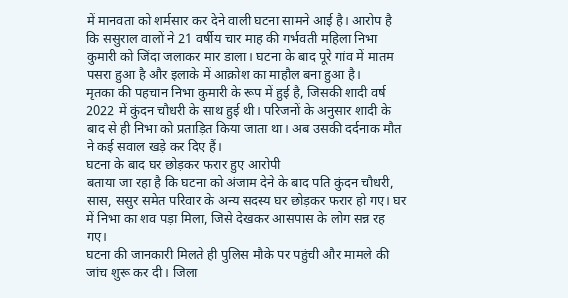में मानवता को शर्मसार कर देने वाली घटना सामने आई है। आरोप है कि ससुराल वालों ने 21 वर्षीय चार माह की गर्भवती महिला निभा कुमारी को जिंदा जलाकर मार डाला। घटना के बाद पूरे गांव में मातम पसरा हुआ है और इलाके में आक्रोश का माहौल बना हुआ है।
मृतका की पहचान निभा कुमारी के रूप में हुई है, जिसकी शादी वर्ष 2022 में कुंदन चौधरी के साथ हुई थी। परिजनों के अनुसार शादी के बाद से ही निभा को प्रताड़ित किया जाता था। अब उसकी दर्दनाक मौत ने कई सवाल खड़े कर दिए हैं।
घटना के बाद घर छोड़कर फरार हुए आरोपी
बताया जा रहा है कि घटना को अंजाम देने के बाद पति कुंदन चौधरी, सास, ससुर समेत परिवार के अन्य सदस्य घर छोड़कर फरार हो गए। घर में निभा का शव पड़ा मिला, जिसे देखकर आसपास के लोग सन्न रह गए।
घटना की जानकारी मिलते ही पुलिस मौके पर पहुंची और मामले की जांच शुरू कर दी। जिला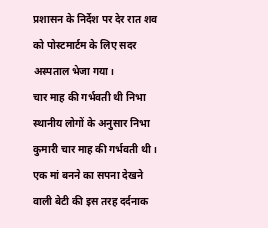प्रशासन के निर्देश पर देर रात शव को पोस्टमार्टम के लिए सदर अस्पताल भेजा गया।
चार माह की गर्भवती थी निभा
स्थानीय लोगों के अनुसार निभा कुमारी चार माह की गर्भवती थी। एक मां बनने का सपना देखने वाली बेटी की इस तरह दर्दनाक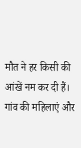मौत ने हर किसी की आंखें नम कर दी हैं। गांव की महिलाएं और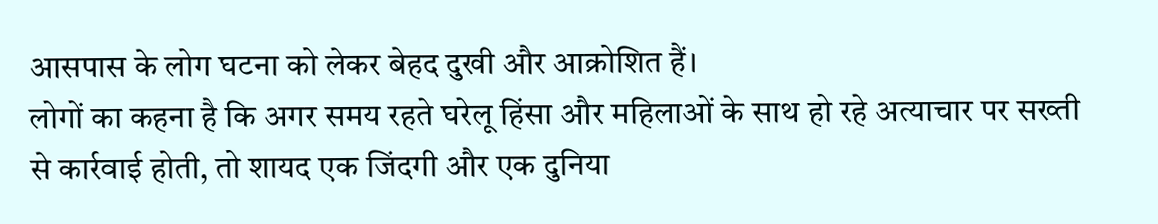आसपास के लोग घटना को लेकर बेहद दुखी और आक्रोशित हैं।
लोगों का कहना है कि अगर समय रहते घरेलू हिंसा और महिलाओं के साथ हो रहे अत्याचार पर सख्ती से कार्रवाई होती, तो शायद एक जिंदगी और एक दुनिया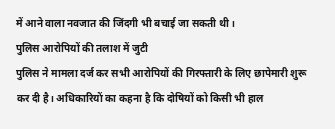में आने वाला नवजात की जिंदगी भी बचाई जा सकती थी।
पुलिस आरोपियों की तलाश में जुटी
पुलिस ने मामला दर्ज कर सभी आरोपियों की गिरफ्तारी के लिए छापेमारी शुरू कर दी है। अधिकारियों का कहना है कि दोषियों को किसी भी हाल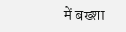में बख्शा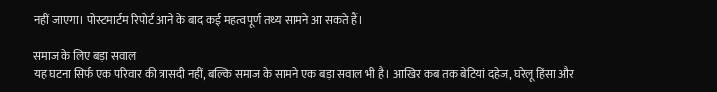नहीं जाएगा। पोस्टमार्टम रिपोर्ट आने के बाद कई महत्वपूर्ण तथ्य सामने आ सकते हैं।

समाज के लिए बड़ा सवाल
यह घटना सिर्फ एक परिवार की त्रासदी नहीं, बल्कि समाज के सामने एक बड़ा सवाल भी है। आखिर कब तक बेटियां दहेज, घरेलू हिंसा और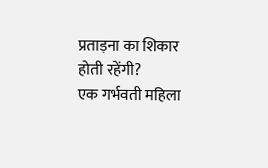प्रताड़ना का शिकार होती रहेंगी?
एक गर्भवती महिला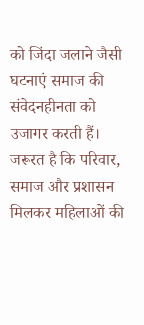को जिंदा जलाने जैसी घटनाएं समाज की संवेदनहीनता को उजागर करती हैं। जरूरत है कि परिवार, समाज और प्रशासन मिलकर महिलाओं की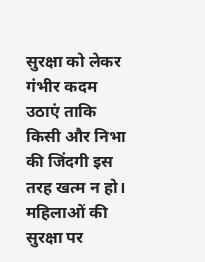सुरक्षा को लेकर गंभीर कदम उठाएं ताकि किसी और निभा की जिंदगी इस तरह खत्म न हो।
महिलाओं की सुरक्षा पर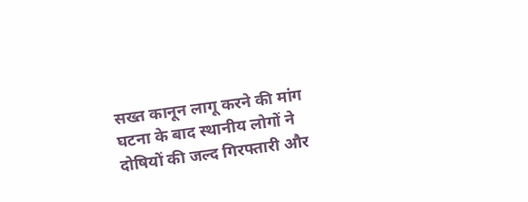सख्त कानून लागू करने की मांग
घटना के बाद स्थानीय लोगों ने दोषियों की जल्द गिरफ्तारी और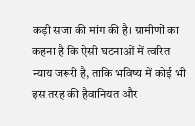कड़ी सजा की मांग की है। ग्रामीणों का कहना है कि ऐसी घटनाओं में त्वरित न्याय जरूरी है, ताकि भविष्य में कोई भी इस तरह की हैवानियत और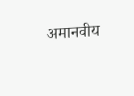अमानवीय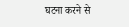घटना करने से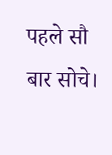पहले सौ बार सोचे।